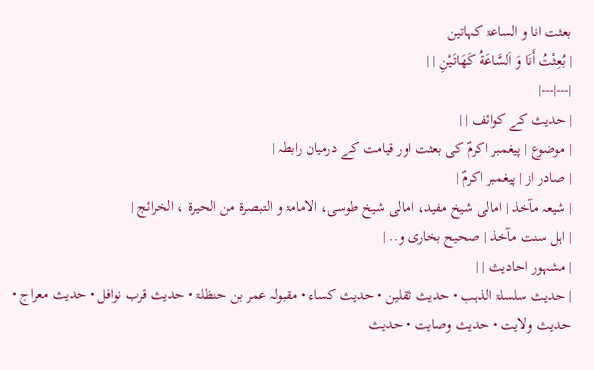بعثت انا و الساعۃ کہاتین
| بُعِثْتُ أَنَا وَ اَلسَّاعَةُ کَهَاتَیْنِ | |
|---|---|
| حدیث کے کوائف | |
| موضوع | پیغمبر اکرمؐ کی بعثت اور قیامت کے درمیان رابطہ |
| صادر از | پیغمبر اکرمؐ |
| شیعہ مآخذ | امالی شیخ مفید، امالی شیخ طوسی، الامامۃ و التبصرۃ من الحیرۃ ، الخرائج |
| اہل سنت مآخذ | صحیح بخاری و.. |
| مشہور احادیث | |
| حدیث سلسلۃ الذہب • حدیث ثقلین • حدیث کساء • مقبولہ عمر بن حنظلۃ • حدیث قرب نوافل • حدیث معراج • حدیث ولایت • حدیث وصایت • حدیث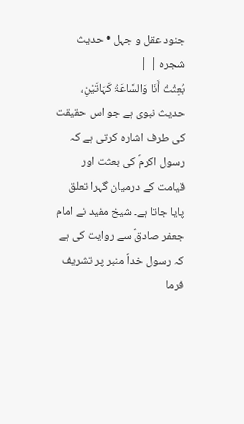جنود عقل و جہل • حدیث شجرہ | |
بُعِثْتُ أَنَا وَالسَّاعَۃُ كَہَاتَيْنِ، حدیث نبوی ہے جو اس حقیقت کی طرف اشارہ کرتی ہے کہ رسول اکرمؐ کی بعثت اور قیامت کے درمیان گہرا تعلق پایا جاتا ہے۔ شیخ مفید نے امام جعفر صادقؑ سے روایت کی ہے کہ رسول خداؐ منبر پر تشریف فرما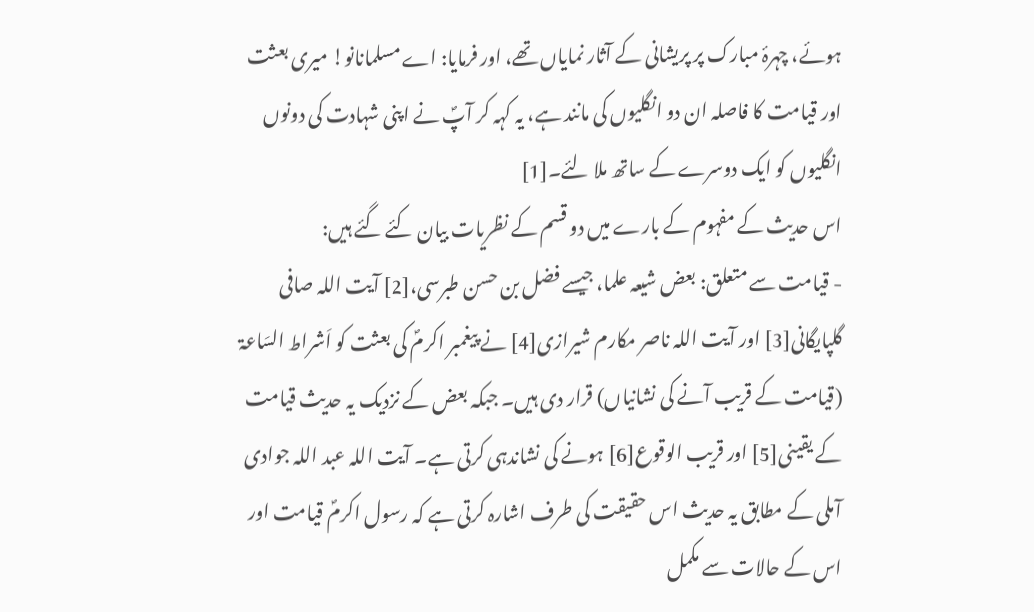ہوئے، چہرۂ مبارک پر پریشانی کے آثار نمایاں تھے، اور فرمایا: اے مسلمانانو! میری بعثت اور قیامت کا فاصلہ ان دو انگلیوں کی مانند ہے، یہ کہہ کر آپؐ نے اپنی شہادت کی دونوں انگلیوں کو ایک دوسرے کے ساتھ ملا لئے۔[1]
اس حدیث کے مفہوم کے بارے میں دو قسم کے نظریات بیان کئے گئے ہیں:
- قیامت سے متعلق: بعض شیعہ علما، جیسے فضل بن حسن طبرسی،[2] آیت اللہ صافی گلپایگانی[3] اور آیت اللہ ناصر مکارم شیرازی[4] نے پیغمبر اکرمؐ کی بعثت کو اَشراط السَاعۃ (قیامت کے قریب آنے کی نشانیاں) قرار دی ہیں۔ جبکہ بعض کے نزدیک یہ حدیث قیامت کے یقینی[5] اور قریب الوقوع[6] ہونے کی نشاندہی کرتی ہے۔ آیت اللہ عبد اللہ جوادی آملی کے مطابق یہ حدیث اس حقیقت کی طرف اشارہ کرتی ہے کہ رسول اکرمؐ قیامت اور اس کے حالات سے مکمل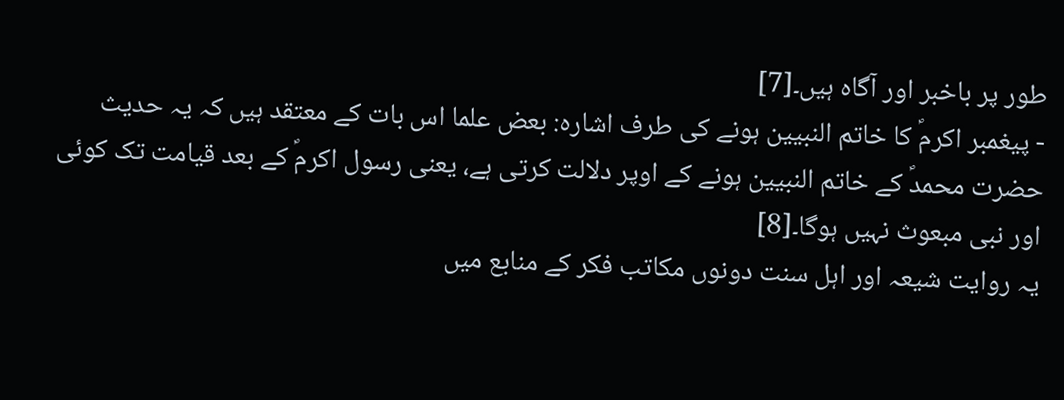طور پر باخبر اور آگاہ ہیں۔[7]
- پیغمبر اکرمؐ کا خاتم النبیین ہونے کی طرف اشارہ: بعض علما اس بات کے معتقد ہیں کہ یہ حدیث حضرت محمدؐ کے خاتم النبیین ہونے کے اوپر دلالت کرتی ہے، یعنی رسول اکرمؐ کے بعد قیامت تک کوئی اور نبی مبعوث نہیں ہوگا۔[8]
یہ روایت شیعہ اور اہل سنت دونوں مکاتب فکر کے منابع میں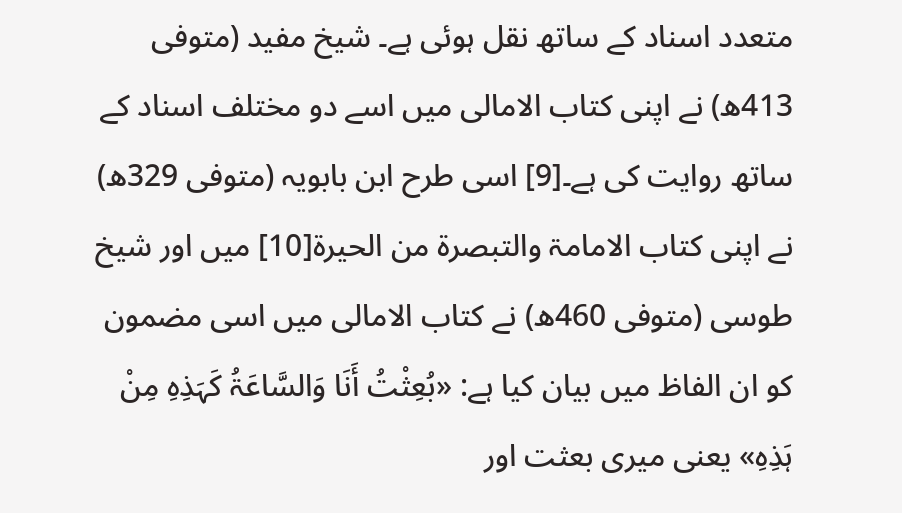متعدد اسناد کے ساتھ نقل ہوئی ہے۔ شیخ مفید (متوفی 413ھ) نے اپنی کتاب الامالی میں اسے دو مختلف اسناد کے ساتھ روایت کی ہے۔[9] اسی طرح ابن بابویہ (متوفی 329ھ) نے اپنی کتاب الامامۃ والتبصرۃ من الحیرۃ[10] میں اور شیخ طوسی (متوفی 460ھ) نے کتاب الامالی میں اسی مضمون کو ان الفاظ میں بیان کیا ہے: «بُعِثْتُ أَنَا وَالسَّاعَۃُ كَہَذِہِ مِنْ ہَذِہِ» یعنی میری بعثت اور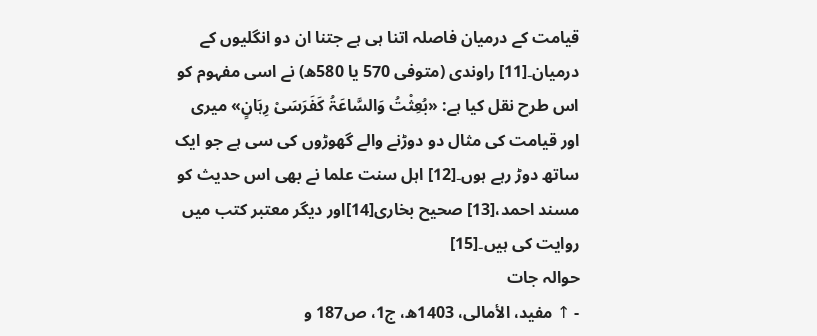قیامت کے درمیان فاصلہ اتنا ہی ہے جتنا ان دو انگلیوں کے درمیان۔[11] راوندی (متوفی 570 یا 580ھ) نے اسی مفہوم کو اس طرح نقل کیا ہے: «بُعِثْتُ وَالسَّاعَۃُ كَفَرَسَیْ رِہَانٍ» میری اور قیامت کی مثال دو دوڑنے والے گھوڑوں کی سی ہے جو ایک ساتھ دوڑ رہے ہوں۔[12] اہل سنت علما نے بھی اس حدیث کو مسند احمد،[13] صحیح بخاری[14]اور دیگر معتبر کتب میں روایت کی ہیں۔[15]
حوالہ جات
- ↑ مفید، الأمالی، 1403ھ، ج1، ص187 و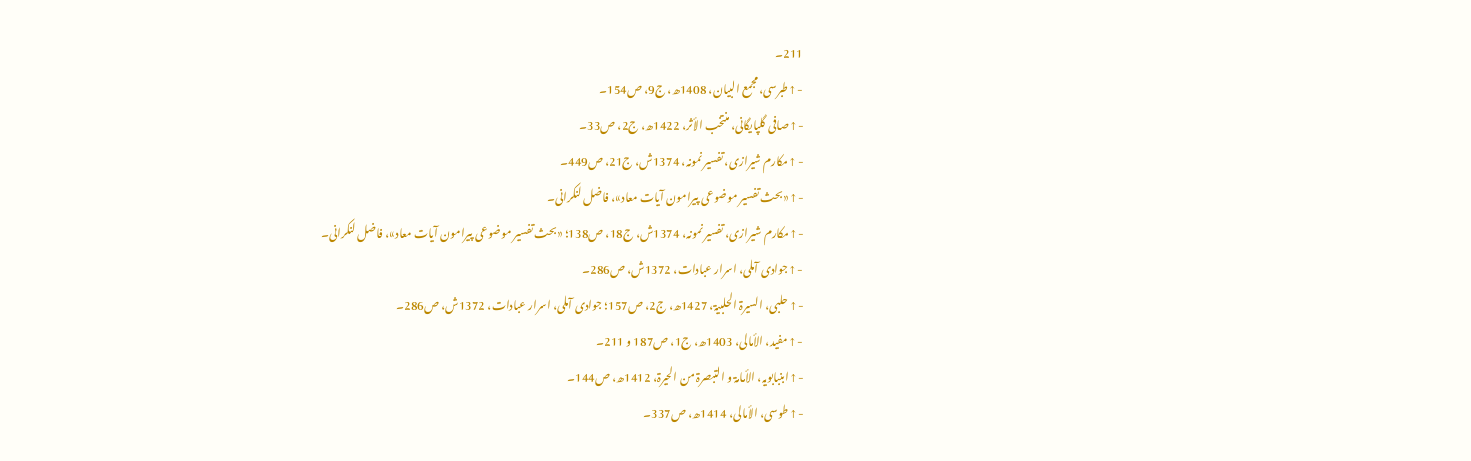211۔
- ↑ طبرسی، مجمع البیان، 1408ھ، ج9، ص154۔
- ↑ صافی گلپایگانی، منتخب الأثر، 1422ھ، ج2، ص33۔
- ↑ مکارم شیرازی، تفسیر نمونہ، 1374ش، ج21، ص449۔
- ↑ «بحث تفسیر موضوعی پیرامون آیات معاد»، فاضل لنکرانی۔
- ↑ مکارم شیرازی، تفسیر نمونہ، 1374ش، ج18، ص138؛ «بحث تفسیر موضوعی پیرامون آیات معاد»، فاضل لنکرانی۔
- ↑ جوادی آملی، اسرار عبادات، 1372ش، ص286۔
- ↑ حلبی، السیرۃ الحلبیۃ، 1427ھ، ج2، ص157؛ جوادی آملی، اسرار عبادات، 1372ش، ص286۔
- ↑ مفید، الأمالی، 1403ھ، ج1، ص187 و 211۔
- ↑ ابنبابویہ، الأمامۃ و التبصرۃ من الحیرۃ، 1412ھ، ص144۔
- ↑ طوسی، الأمالی، 1414ھ، ص337۔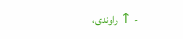- ↑ راوندی،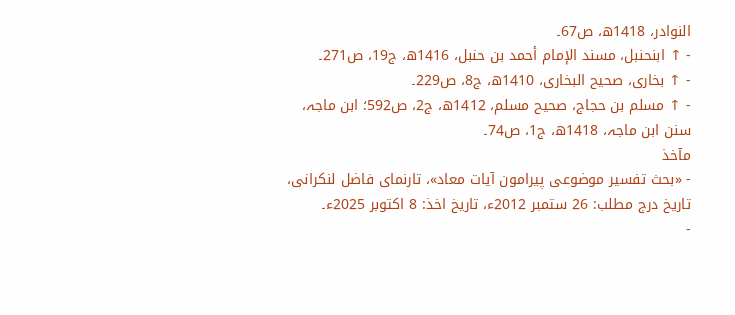النوادر، 1418ھ، ص67۔
- ↑ ابنحنبل، مسند الإمام أحمد بن حنبل، 1416ھ، ج19، ص271۔
- ↑ بخارى، صحیح البخاری، 1410ھ، ج8، ص229۔
- ↑ مسلم بن حجاج، صحیح مسلم، 1412ھ، ج2، ص592؛ ابن ماجہ، سنن ابن ماجہ، 1418ھ، ج1، ص74۔
مآخذ
- «بحث تفسیر موضوعی پیرامون آیات معاد»، تارنمای فاضل لنکرانی، تاریخ درج مطلب: 26 ستمبر 2012ء، تاریخ اخذ: 8 اکتوبر 2025ء۔
-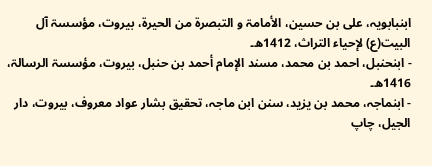ابنبابویہ، علی بن حسین، الأمامۃ و التبصرۃ من الحیرۃ، بیروت، مؤسسۃ آل البیت(ع) لإحیاء التراث، 1412ھ۔
- ابنحنبل، احمد بن محمد، مسند الإمام أحمد بن حنبل، بیروت، مؤسسۃ الرسالۃ، 1416ھ۔
- ابنماجہ، محمد بن یزید، سنن ابن ماجہ، تحقیق بشار عواد معروف، بیروت، دار الجیل، چاپ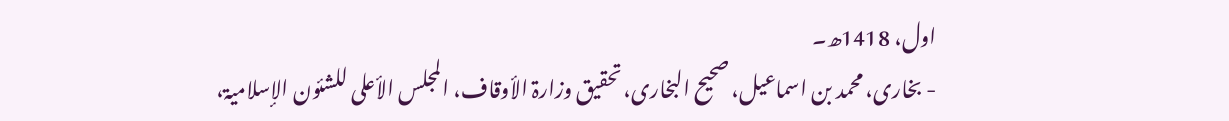اول، 1418ھ۔
- بخارى، محمد بن اسماعیل، صحیح البخاری، تحقیق وزارۃ الأوقاف، المجلس الأعلى للشئون الإسلامیۃ،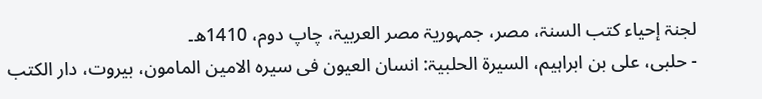لجنۃ إحیاء کتب السنۃ، مصر، جمہوریۃ مصر العربیۃ، چاپ دوم، 1410ھ۔
- حلبی، علی بن ابراہیم، السیرۃ الحلبیۃ: انسان العیون فى سیرہ الامین المامون، بیروت، دار الکتب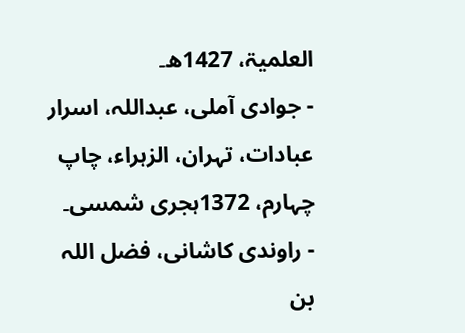العلمیۃ، 1427ھ۔
- جوادی آملی، عبداللہ، اسرار عبادات، تہران، الزہراء، چاپ چہارم، 1372ہجری شمسی۔
- راوندی کاشانی، فضل اللہ بن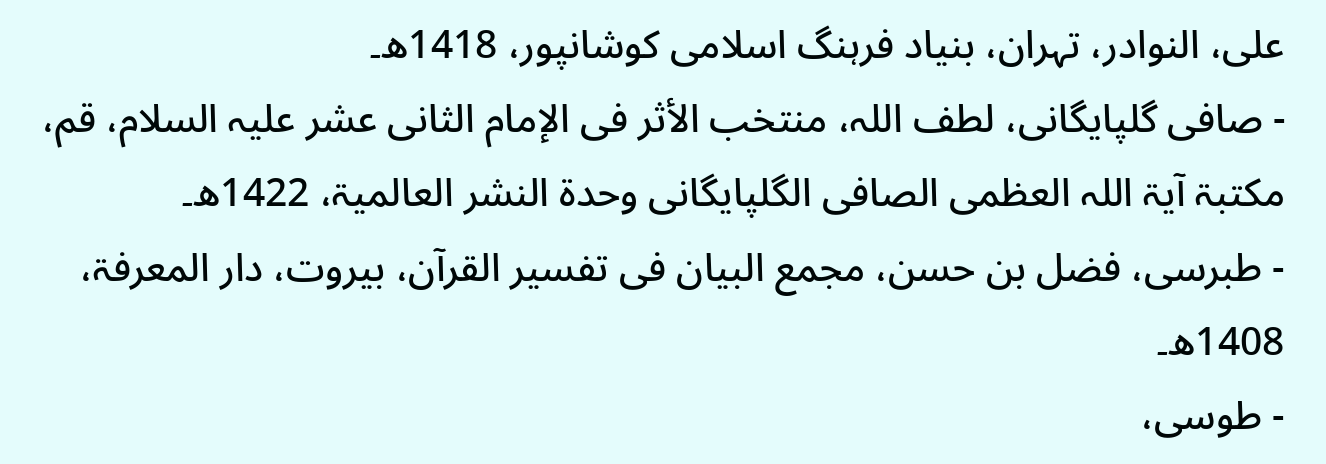على، النوادر، تہران، بنیاد فرہنگ اسلامی کوشانپور، 1418ھ۔
- صافی گلپایگانی، لطف اللہ، منتخب الأثر فی الإمام الثانی عشر علیہ السلام، قم، مکتبۃ آیۃ اللہ العظمى الصافی الگلپایگانی وحدۃ النشر العالمیۃ، 1422ھ۔
- طبرسی، فضل بن حسن، مجمع البیان فی تفسیر القرآن، بیروت، دار المعرفۃ، 1408ھ۔
- طوسی،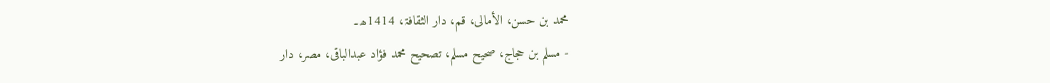محمد بن حسن، الأمالی، قم، دار الثقافۃ، 1414ھ۔
- مسلم بن حجاج، صحیح مسلم، تصحیح محمد فؤاد عبدالباقى، مصر، دار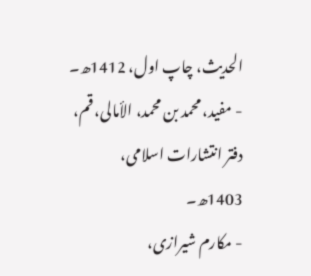الحدیث، چاپ اول، 1412ھ۔
- مفید، محمد بن محمد، الأمالی، قم، دفتر انتشارات اسلامی، 1403ھ۔
- مکارم شیرازی،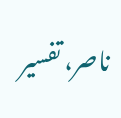ناصر، تفسیر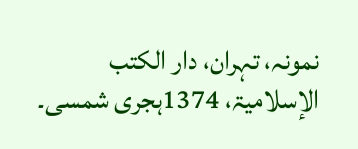نمونہ، تہران، دار الکتب الإسلامیۃ، 1374ہجری شمسی۔